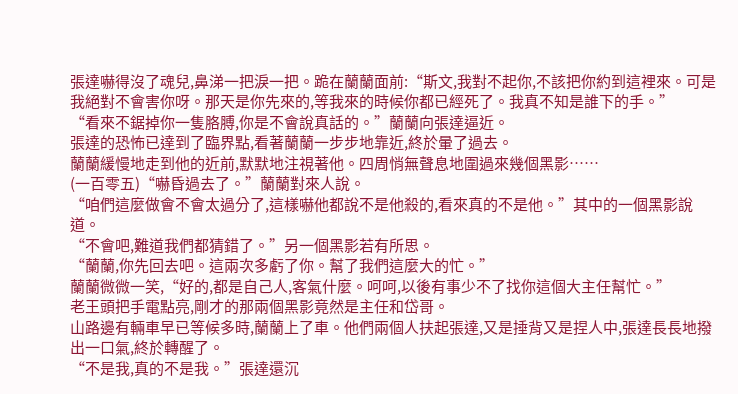張達嚇得沒了魂兒,鼻涕一把淚一把。跪在蘭蘭面前:“斯文,我對不起你,不該把你約到這裡來。可是我絕對不會害你呀。那天是你先來的,等我來的時候你都已經死了。我真不知是誰下的手。”
“看來不鋸掉你一隻胳膊,你是不會說真話的。”蘭蘭向張達逼近。
張達的恐怖已達到了臨界點,看著蘭蘭一步步地靠近,終於暈了過去。
蘭蘭緩慢地走到他的近前,默默地注視著他。四周悄無聲息地圍過來幾個黑影……
(一百零五)“嚇昏過去了。”蘭蘭對來人說。
“咱們這麼做會不會太過分了,這樣嚇他都說不是他殺的,看來真的不是他。”其中的一個黑影說道。
“不會吧,難道我們都猜錯了。”另一個黑影若有所思。
“蘭蘭,你先回去吧。這兩次多虧了你。幫了我們這麼大的忙。”
蘭蘭微微一笑,“好的,都是自己人,客氣什麼。呵呵,以後有事少不了找你這個大主任幫忙。”
老王頭把手電點亮,剛才的那兩個黑影竟然是主任和岱哥。
山路邊有輛車早已等候多時,蘭蘭上了車。他們兩個人扶起張達,又是捶背又是捏人中,張達長長地撥出一口氣,終於轉醒了。
“不是我,真的不是我。”張達還沉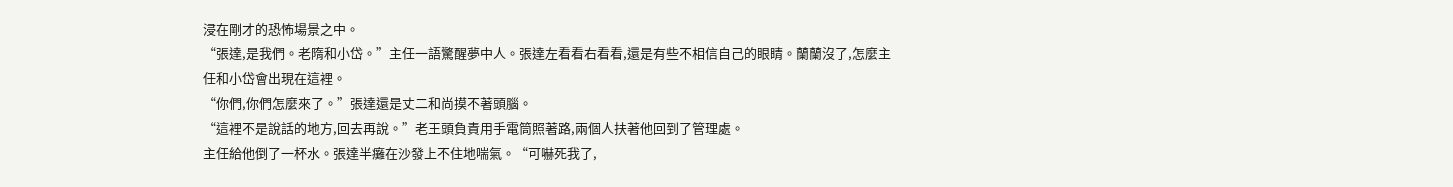浸在剛才的恐怖場景之中。
“張達,是我們。老隋和小岱。”主任一語驚醒夢中人。張達左看看右看看,還是有些不相信自己的眼睛。蘭蘭沒了,怎麼主任和小岱會出現在這裡。
“你們,你們怎麼來了。”張達還是丈二和尚摸不著頭腦。
“這裡不是說話的地方,回去再說。”老王頭負責用手電筒照著路,兩個人扶著他回到了管理處。
主任給他倒了一杯水。張達半癱在沙發上不住地喘氣。“可嚇死我了,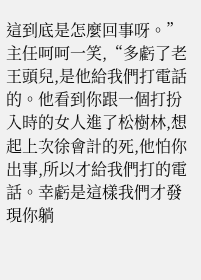這到底是怎麼回事呀。”
主任呵呵一笑,“多虧了老王頭兒,是他給我們打電話的。他看到你跟一個打扮入時的女人進了松樹林,想起上次徐會計的死,他怕你出事,所以才給我們打的電話。幸虧是這樣我們才發現你躺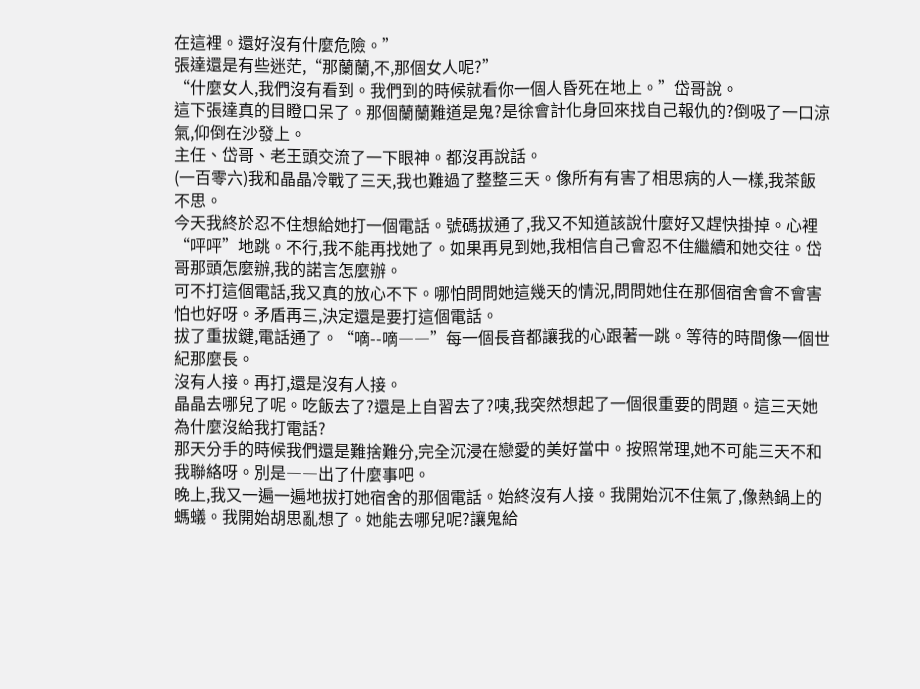在這裡。還好沒有什麼危險。”
張達還是有些迷茫,“那蘭蘭,不,那個女人呢?”
“什麼女人,我們沒有看到。我們到的時候就看你一個人昏死在地上。”岱哥說。
這下張達真的目瞪口呆了。那個蘭蘭難道是鬼?是徐會計化身回來找自己報仇的?倒吸了一口涼氣,仰倒在沙發上。
主任、岱哥、老王頭交流了一下眼神。都沒再說話。
(一百零六)我和晶晶冷戰了三天,我也難過了整整三天。像所有有害了相思病的人一樣,我茶飯不思。
今天我終於忍不住想給她打一個電話。號碼拔通了,我又不知道該說什麼好又趕快掛掉。心裡“呯呯”地跳。不行,我不能再找她了。如果再見到她,我相信自己會忍不住繼續和她交往。岱哥那頭怎麼辦,我的諾言怎麼辦。
可不打這個電話,我又真的放心不下。哪怕問問她這幾天的情況,問問她住在那個宿舍會不會害怕也好呀。矛盾再三,決定還是要打這個電話。
拔了重拔鍵,電話通了。“嘀--嘀――”每一個長音都讓我的心跟著一跳。等待的時間像一個世紀那麼長。
沒有人接。再打,還是沒有人接。
晶晶去哪兒了呢。吃飯去了?還是上自習去了?咦,我突然想起了一個很重要的問題。這三天她為什麼沒給我打電話?
那天分手的時候我們還是難捨難分,完全沉浸在戀愛的美好當中。按照常理,她不可能三天不和我聯絡呀。別是――出了什麼事吧。
晚上,我又一遍一遍地拔打她宿舍的那個電話。始終沒有人接。我開始沉不住氣了,像熱鍋上的螞蟻。我開始胡思亂想了。她能去哪兒呢?讓鬼給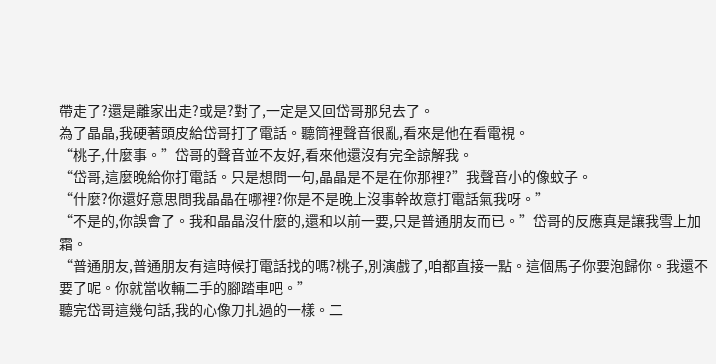帶走了?還是離家出走?或是?對了,一定是又回岱哥那兒去了。
為了晶晶,我硬著頭皮給岱哥打了電話。聽筒裡聲音很亂,看來是他在看電視。
“桃子,什麼事。”岱哥的聲音並不友好,看來他還沒有完全諒解我。
“岱哥,這麼晚給你打電話。只是想問一句,晶晶是不是在你那裡?”我聲音小的像蚊子。
“什麼?你還好意思問我晶晶在哪裡?你是不是晚上沒事幹故意打電話氣我呀。”
“不是的,你誤會了。我和晶晶沒什麼的,還和以前一要,只是普通朋友而已。”岱哥的反應真是讓我雪上加霜。
“普通朋友,普通朋友有這時候打電話找的嗎?桃子,別演戲了,咱都直接一點。這個馬子你要泡歸你。我還不要了呢。你就當收輛二手的腳踏車吧。”
聽完岱哥這幾句話,我的心像刀扎過的一樣。二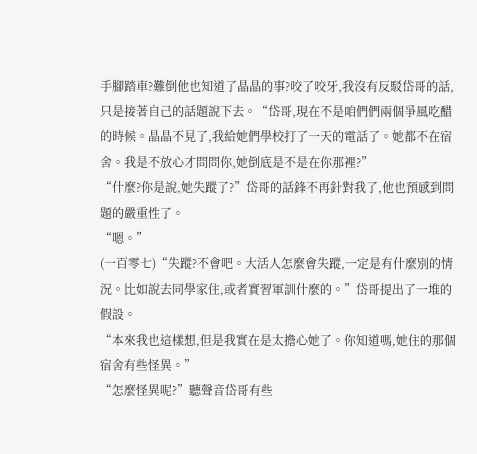手腳踏車?難倒他也知道了晶晶的事?咬了咬牙,我沒有反駁岱哥的話,只是接著自己的話題說下去。“岱哥,現在不是咱們們兩個爭風吃醋的時候。晶晶不見了,我給她們學校打了一天的電話了。她都不在宿舍。我是不放心才問問你,她倒底是不是在你那裡?”
“什麼?你是說,她失蹤了?”岱哥的話鋒不再針對我了,他也預感到問題的嚴重性了。
“嗯。”
(一百零七)“失蹤?不會吧。大活人怎麼會失蹤,一定是有什麼別的情況。比如說去同學家住,或者實習軍訓什麼的。”岱哥提出了一堆的假設。
“本來我也這樣想,但是我實在是太擔心她了。你知道嗎,她住的那個宿舍有些怪異。”
“怎麼怪異呢?”聽聲音岱哥有些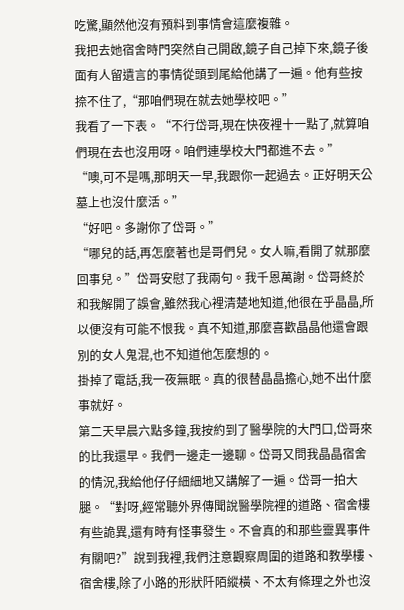吃驚,顯然他沒有預料到事情會這麼複雜。
我把去她宿舍時門突然自己開啟,鏡子自己掉下來,鏡子後面有人留遺言的事情從頭到尾給他講了一遍。他有些按捺不住了,“那咱們現在就去她學校吧。”
我看了一下表。“不行岱哥,現在快夜裡十一點了,就算咱們現在去也沒用呀。咱們連學校大門都進不去。”
“噢,可不是嗎,那明天一早,我跟你一起過去。正好明天公墓上也沒什麼活。”
“好吧。多謝你了岱哥。”
“哪兒的話,再怎麼著也是哥們兒。女人嘛,看開了就那麼回事兒。”岱哥安慰了我兩句。我千恩萬謝。岱哥終於和我解開了誤會,雖然我心裡清楚地知道,他很在乎晶晶,所以便沒有可能不恨我。真不知道,那麼喜歡晶晶他還會跟別的女人鬼混,也不知道他怎麼想的。
掛掉了電話,我一夜無眠。真的很替晶晶擔心,她不出什麼事就好。
第二天早晨六點多鐘,我按約到了醫學院的大門口,岱哥來的比我還早。我們一邊走一邊聊。岱哥又問我晶晶宿舍的情況,我給他仔仔細細地又講解了一遍。岱哥一拍大腿。“對呀,經常聽外界傳聞說醫學院裡的道路、宿舍樓有些詭異,還有時有怪事發生。不會真的和那些靈異事件有關吧?”說到我裡,我們注意觀察周圍的道路和教學樓、宿舍樓,除了小路的形狀阡陌縱橫、不太有條理之外也沒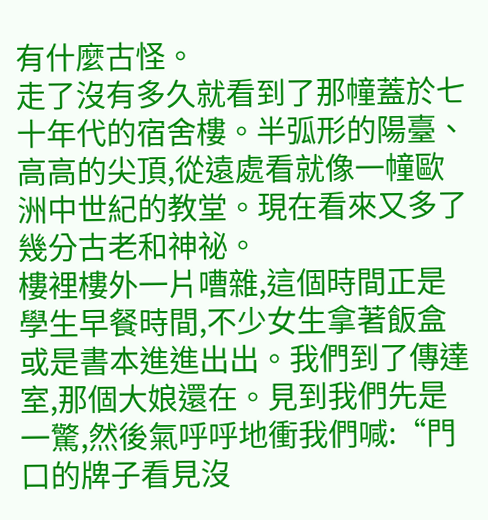有什麼古怪。
走了沒有多久就看到了那幢蓋於七十年代的宿舍樓。半弧形的陽臺、高高的尖頂,從遠處看就像一幢歐洲中世紀的教堂。現在看來又多了幾分古老和神祕。
樓裡樓外一片嘈雜,這個時間正是學生早餐時間,不少女生拿著飯盒或是書本進進出出。我們到了傳達室,那個大娘還在。見到我們先是一驚,然後氣呼呼地衝我們喊:“門口的牌子看見沒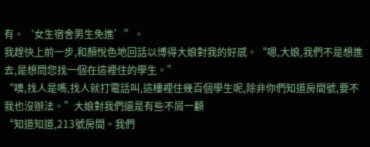有。‘女生宿舍男生免進’”。
我趕快上前一步,和顏悅色地回話以博得大娘對我的好感。“嗯,大娘,我們不是想進去,是想問您找一個在這裡住的學生。”
“噢,找人是嗎,找人就打電話叫,這樓裡住幾百個學生呢,除非你們知道房間號,要不我也沒辦法。”大娘對我們還是有些不屑一顧
“知道知道,213號房間。我們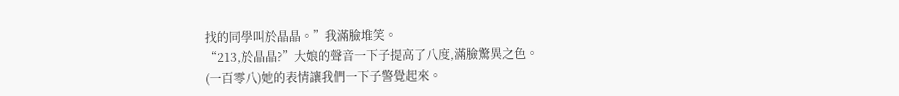找的同學叫於晶晶。”我滿臉堆笑。
“213,於晶晶?”大娘的聲音一下子提高了八度,滿臉驚異之色。
(一百零八)她的表情讓我們一下子警覺起來。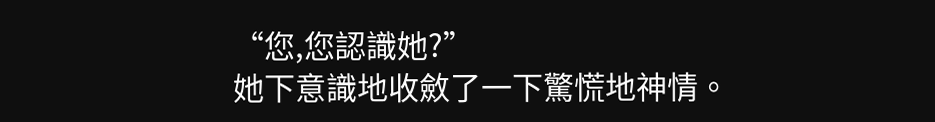“您,您認識她?”
她下意識地收斂了一下驚慌地神情。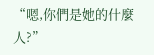“嗯,你們是她的什麼人?”